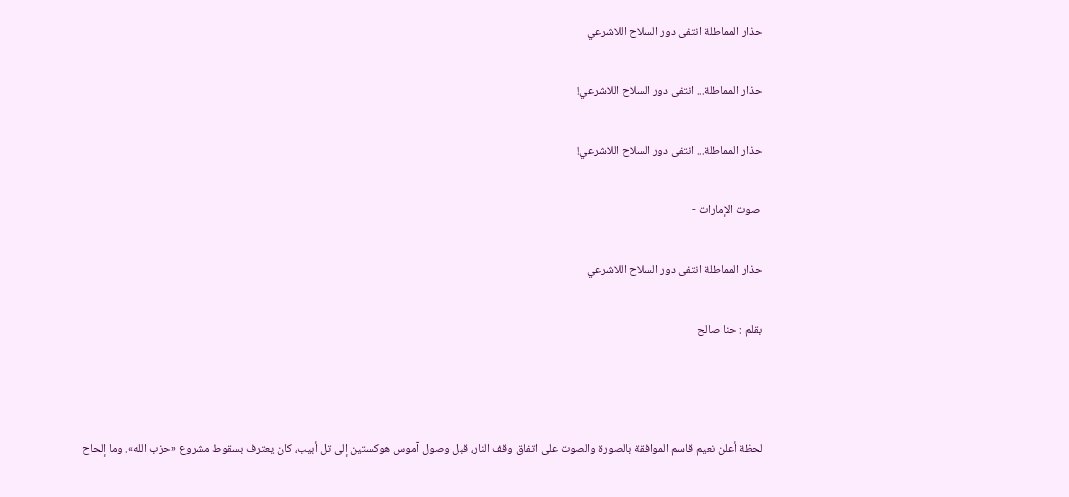حذار المماطلة انتفى دور السلاح اللاشرعي

حذار المماطلة... انتفى دور السلاح اللاشرعي!

حذار المماطلة... انتفى دور السلاح اللاشرعي!

 صوت الإمارات -

حذار المماطلة انتفى دور السلاح اللاشرعي

بقلم : حنا صالح



لحظة أعلن نعيم قاسم الموافقة بالصورة والصوت على اتفاق وقف النار، قبل وصول آموس هوكستين إلى تل أبيب، كان يعترف بسقوط مشروع «حزب الله». وما إلحاح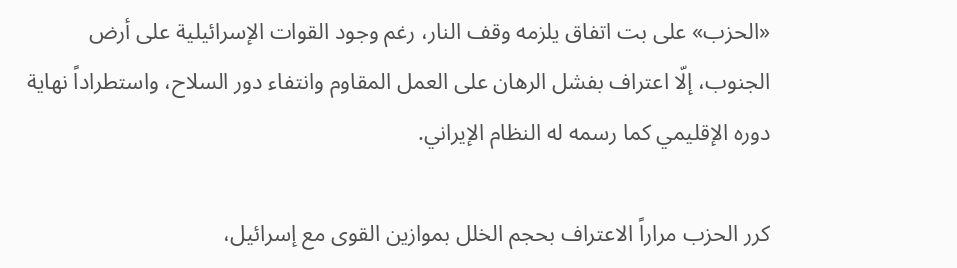«الحزب» على بت اتفاق يلزمه وقف النار، رغم وجود القوات الإسرائيلية على أرض الجنوب، إلّا اعتراف بفشل الرهان على العمل المقاوم وانتفاء دور السلاح، واستطراداً نهاية دوره الإقليمي كما رسمه له النظام الإيراني.

كرر الحزب مراراً الاعتراف بحجم الخلل بموازين القوى مع إسرائيل،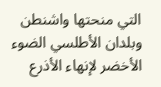التي منحتها واشنطن وبلدان الأطلسي الضوء الأخضر لإنهاء الأذرع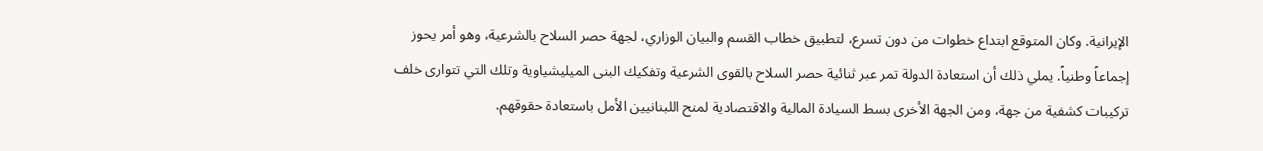الإيرانية. وكان المتوقع ابتداع خطوات من دون تسرع، لتطبيق خطاب القسم والبيان الوزاري، لجهة حصر السلاح بالشرعية، وهو أمر يحوز إجماعاً وطنياً. يملي ذلك أن استعادة الدولة تمر عبر ثنائية حصر السلاح بالقوى الشرعية وتفكيك البنى الميليشياوية وتلك التي تتوارى خلف تركيبات كشفية من جهة، ومن الجهة الأخرى بسط السيادة المالية والاقتصادية لمنح اللبنانيين الأمل باستعادة حقوقهم.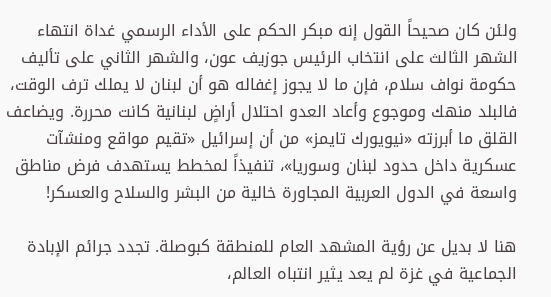ولئن كان صحيحاً القول إنه مبكر الحكم على الأداء الرسمي غداة انتهاء الشهر الثالث على انتخاب الرئيس جوزيف عون، والشهر الثاني على تأليف حكومة نواف سلام، فإن ما لا يجوز إغفاله هو أن لبنان لا يملك ترف الوقت، فالبلد منهك وموجوع وأعاد العدو احتلال أراضٍ لبنانية كانت محررة. ويضاعف القلق ما أبرزته «نيويورك تايمز» من أن إسرائيل «تقيم مواقع ومنشآت عسكرية داخل حدود لبنان وسوريا»، تنفيذاً لمخطط يستهدف فرض مناطق واسعة في الدول العربية المجاورة خالية من البشر والسلاح والعسكر!

هنا لا بديل عن رؤية المشهد العام للمنطقة كبوصلة. تجدد جرائم الإبادة الجماعية في غزة لم يعد يثير انتباه العالم،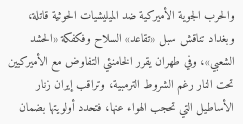والحرب الجوية الأميركية ضد الميليشيات الحوثية قاتلة، وبغداد تناقش سبل «تقاعد» السلاح وفكفكة «الحشد الشعبي»، وفي طهران يقرر الخامنئي التفاوض مع الأميركيين تحت النار رغم الشروط الترمبية، وتراقب إيران زنار الأساطيل التي تحجب الهواء عنها، فتحدد أولويتها بضمان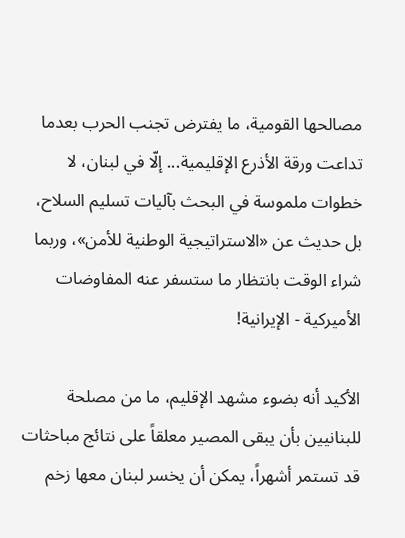مصالحها القومية، ما يفترض تجنب الحرب بعدما تداعت ورقة الأذرع الإقليمية... إلّا في لبنان، لا خطوات ملموسة في البحث بآليات تسليم السلاح، بل حديث عن «الاستراتيجية الوطنية للأمن»، وربما شراء الوقت بانتظار ما ستسفر عنه المفاوضات الأميركية - الإيرانية!

الأكيد أنه بضوء مشهد الإقليم، ما من مصلحة للبنانيين بأن يبقى المصير معلقاً على نتائج مباحثات قد تستمر أشهراً، يمكن أن يخسر لبنان معها زخم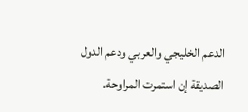الدعم الخليجي والعربي ودعم الدول الصديقة إن استمرت المراوحة.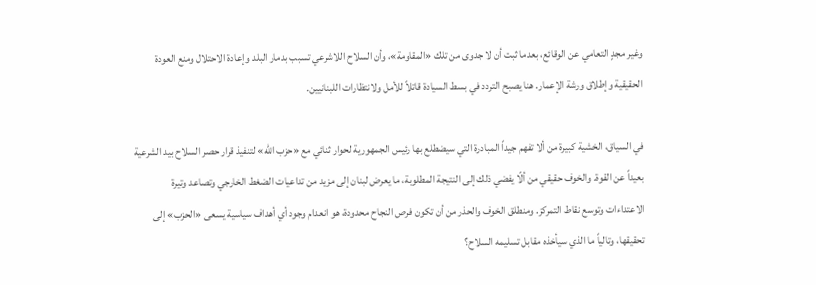وغير مجدٍ التعامي عن الوقائع، بعدما ثبت أن لا جدوى من تلك «المقاومة»، وأن السلاح اللاشرعي تسبب بدمار البلد وإعادة الاحتلال ومنع العودة الحقيقية وإطلاق ورشة الإعمار. هنا يصبح التردد في بسط السيادة قاتلاً للأمل ولانتظارات اللبنانيين.

في السياق، الخشية كبيرة من ألا تفهم جيداً المبادرة التي سيضطلع بها رئيس الجمهورية لحوار ثنائي مع «حزب الله» لتنفيذ قرار حصر السلاح بيد الشرعية بعيداً عن القوة. والخوف حقيقي من ألّا يفضي ذلك إلى النتيجة المطلوبة، ما يعرض لبنان إلى مزيد من تداعيات الضغط الخارجي وتصاعد وتيرة الاعتداءات وتوسع نقاط التمركز. ومنطلق الخوف والحذر من أن تكون فرص النجاح محدودة، هو انعدام وجود أي أهداف سياسية يسعى «الحزب» إلى تحقيقها، وتالياً ما الذي سيأخذه مقابل تسليمه السلاح؟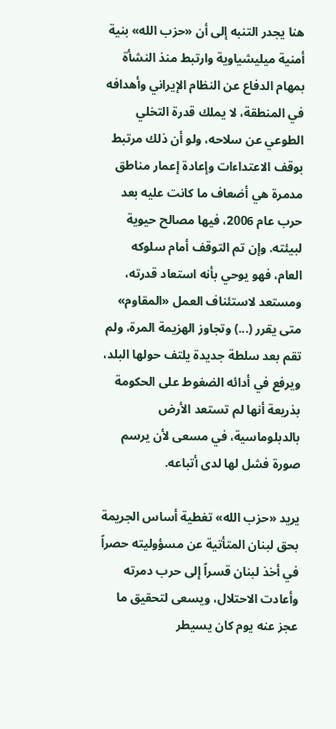هنا يجدر التنبه إلى أن «حزب الله» بنية أمنية ميليشياوية وارتبط منذ النشأة بمهام الدفاع عن النظام الإيراني وأهدافه في المنطقة، لا يملك قدرة التخلي الطوعي عن سلاحه، ولو أن ذلك مرتبط بوقف الاعتداءات وإعادة إعمار مناطق مدمرة هي أضعاف ما كانت عليه بعد حرب عام 2006، فيها مصالح حيوية لبيئته. وإن تم التوقف أمام سلوكه العام، فهو يوحي بأنه استعاد قدرته، ومستعد لاستئناف العمل «المقاوم» متى يقرر (...) وتجاوز الهزيمة المرة، ولم تقم بعد سلطة جديدة يلتف حولها البلد، ويرفع في أدائه الضغوط على الحكومة بذريعة أنها لم تستعد الأرض بالدبلوماسية، في مسعى لأن يرسم صورة فشل لها لدى أتباعه.

يريد «حزب الله» تغطية أساس الجريمة بحق لبنان المتأتية عن مسؤوليته حصراً في أخذ لبنان قسراً إلى حرب دمرته وأعادت الاحتلال، ويسعى لتحقيق ما عجز عنه يوم كان يسيطر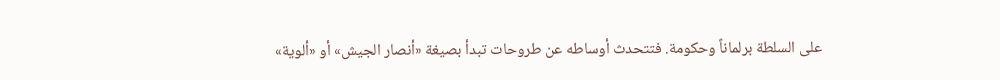على السلطة برلماناً وحكومة. فتتحدث أوساطه عن طروحات تبدأ بصيغة «أنصار الجيش» أو «ألوية»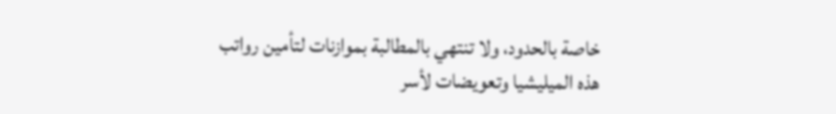خاصة بالحدود، ولا تنتهي بالمطالبة بموازنات لتأمين رواتب هذه الميليشيا وتعويضات لأسر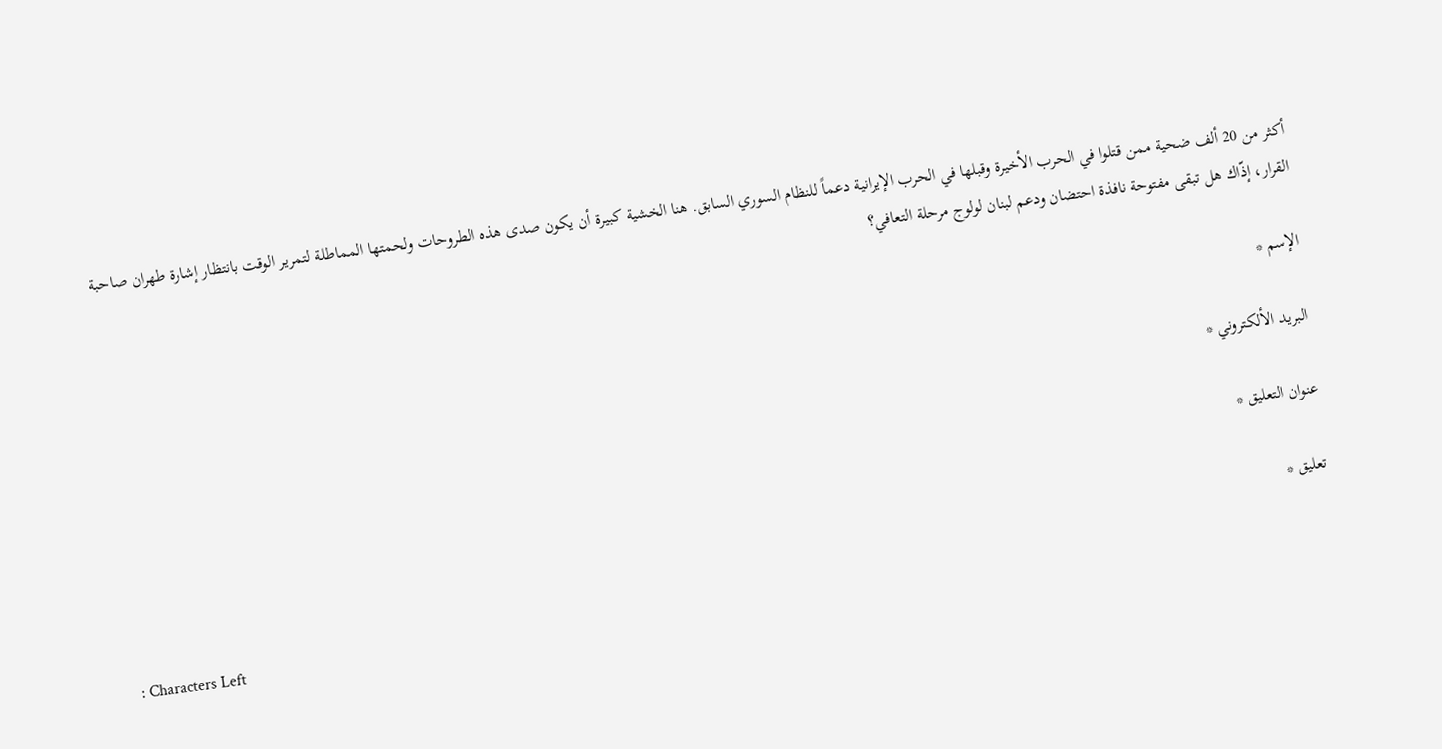أكثر من 20 ألف ضحية ممن قتلوا في الحرب الأخيرة وقبلها في الحرب الإيرانية دعماً للنظام السوري السابق. هنا الخشية كبيرة أن يكون صدى هذه الطروحات ولحمتها المماطلة لتمرير الوقت بانتظار إشارة طهران صاحبة القرار، إذّاك هل تبقى مفتوحة نافذة احتضان ودعم لبنان لولوج مرحلة التعافي؟

الإسم *

البريد الألكتروني *

عنوان التعليق *

تعليق *

: Characters Left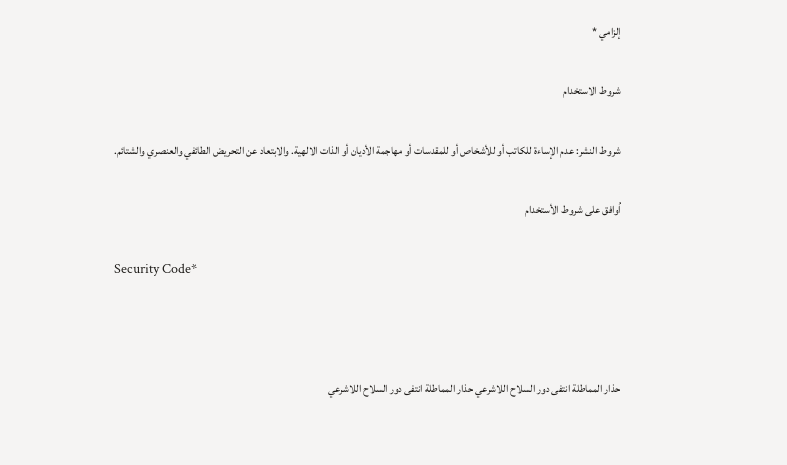إلزامي *

شروط الاستخدام

شروط النشر: عدم الإساءة للكاتب أو للأشخاص أو للمقدسات أو مهاجمة الأديان أو الذات الالهية. والابتعاد عن التحريض الطائفي والعنصري والشتائم.

اُوافق على شروط الأستخدام

Security Code*



حذار المماطلة انتفى دور السلاح اللاشرعي حذار المماطلة انتفى دور السلاح اللاشرعي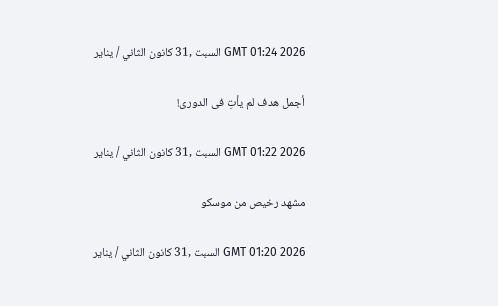GMT 01:24 2026 السبت ,31 كانون الثاني / يناير

أجمل هدف لم يأتِ فى الدورى!

GMT 01:22 2026 السبت ,31 كانون الثاني / يناير

مشهد رخيص من موسكو

GMT 01:20 2026 السبت ,31 كانون الثاني / يناير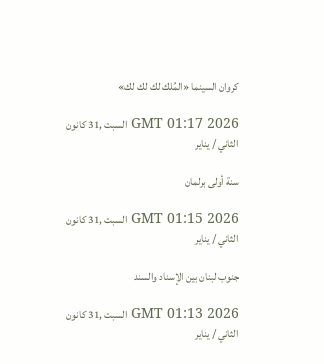كروان السينما «المُلك لك لك لك»

GMT 01:17 2026 السبت ,31 كانون الثاني / يناير

سنة أولى برلمان

GMT 01:15 2026 السبت ,31 كانون الثاني / يناير

جنوب لبنان بين الإسناد والسند

GMT 01:13 2026 السبت ,31 كانون الثاني / يناير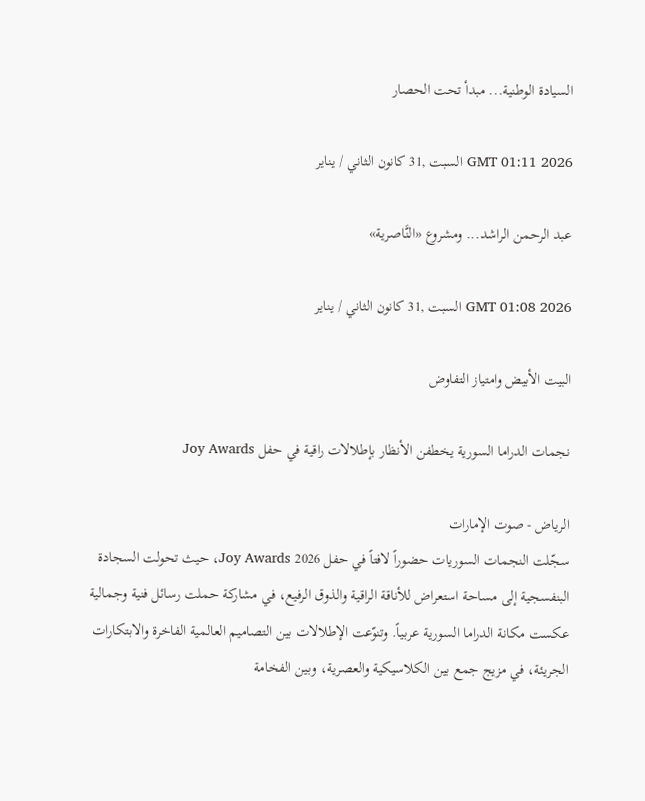السيادة الوطنية... مبدأ تحت الحصار

GMT 01:11 2026 السبت ,31 كانون الثاني / يناير

عبد الرحمن الراشد... ومشروع «النَّاصرية»

GMT 01:08 2026 السبت ,31 كانون الثاني / يناير

البيت الأبيض وامتياز التفاوض

نجمات الدراما السورية يخطفن الأنظار بإطلالات راقية في حفل Joy Awards

الرياض - صوت الإمارات
سجّلت النجمات السوريات حضوراً لافتاً في حفل Joy Awards 2026، حيث تحولت السجادة البنفسجية إلى مساحة استعراض للأناقة الراقية والذوق الرفيع، في مشاركة حملت رسائل فنية وجمالية عكست مكانة الدراما السورية عربياً. وتنوّعت الإطلالات بين التصاميم العالمية الفاخرة والابتكارات الجريئة، في مزيج جمع بين الكلاسيكية والعصرية، وبين الفخامة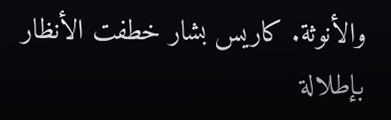والأنوثة. كاريس بشار خطفت الأنظار بإطلالة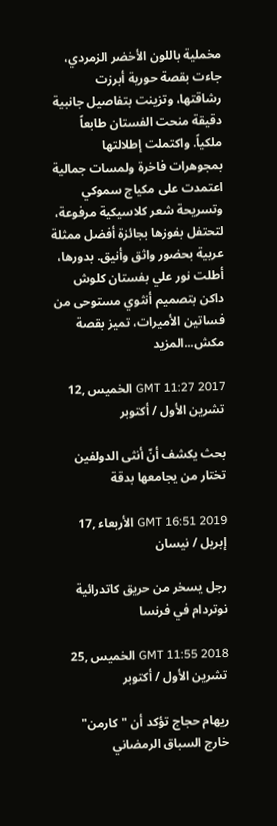مخملية باللون الأخضر الزمردي، جاءت بقصة حورية أبرزت رشاقتها، وتزينت بتفاصيل جانبية دقيقة منحت الفستان طابعاً ملكياً. واكتملت إطلالتها بمجوهرات فاخرة ولمسات جمالية اعتمدت على مكياج سموكي وتسريحة شعر كلاسيكية مرفوعة، لتحتفل بفوزها بجائزة أفضل ممثلة عربية بحضور واثق وأنيق. بدورها، أطلت نور علي بفستان كلوش داكن بتصميم أنثوي مستوحى من فساتين الأميرات، تميز بقصة مكش...المزيد

GMT 11:27 2017 الخميس ,12 تشرين الأول / أكتوبر

بحث يكشف أنّ أنثى الدولفين تختار من يجامعها بدقة

GMT 16:51 2019 الأربعاء ,17 إبريل / نيسان

رجل يسخر من حريق كاتدرائية نوتردام في فرنسا

GMT 11:55 2018 الخميس ,25 تشرين الأول / أكتوبر

ريهام حجاج تؤكد أن "كارمن" خارج السباق الرمضاني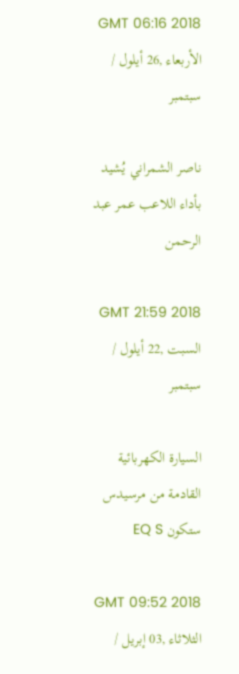GMT 06:16 2018 الأربعاء ,26 أيلول / سبتمبر

ناصر الشمراني يُشيد بأداء اللاعب عمر عبد الرحمن

GMT 21:59 2018 السبت ,22 أيلول / سبتمبر

السيارة الكهربائية القادمة من مرسيدس ستكون EQ S

GMT 09:52 2018 الثلاثاء ,03 إبريل /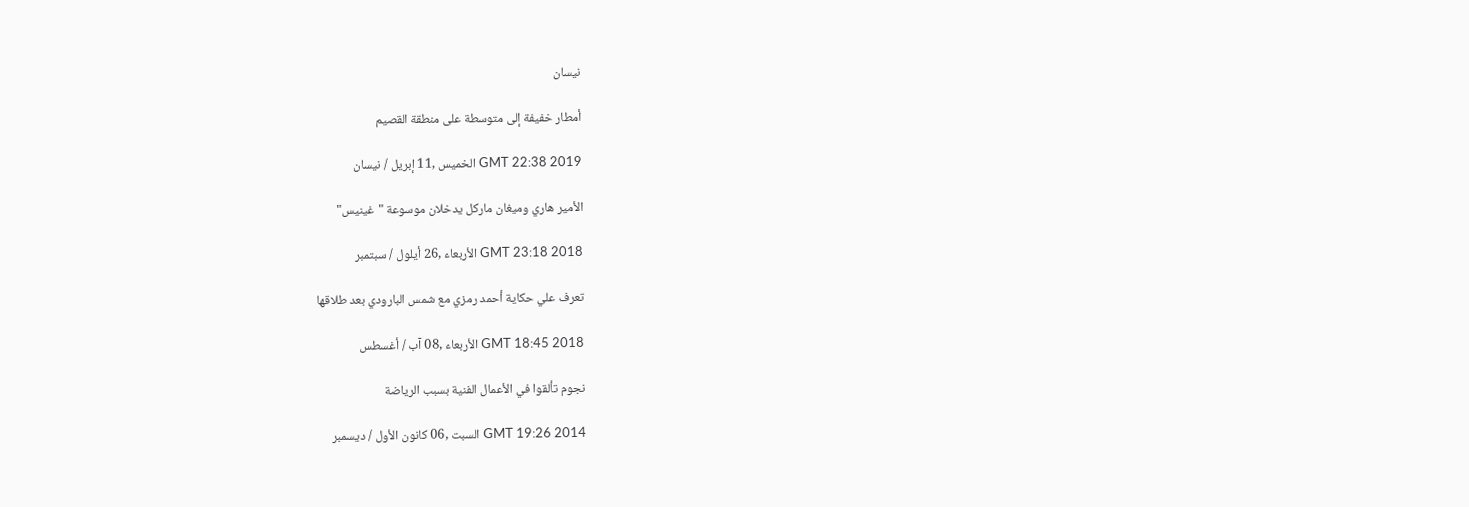نيسان

أمطار خفيفة إلى متوسطة على منطقة القصيم

GMT 22:38 2019 الخميس ,11 إبريل / نيسان

الأمير هاري وميغان ماركل يدخلان موسوعة "غينيس"

GMT 23:18 2018 الأربعاء ,26 أيلول / سبتمبر

تعرف علي حكاية أحمد رمزي مع شمس البارودي بعد طلاقها

GMT 18:45 2018 الأربعاء ,08 آب / أغسطس

نجوم تألقوا في الأعمال الفنية بسبب الرياضة

GMT 19:26 2014 السبت ,06 كانون الأول / ديسمبر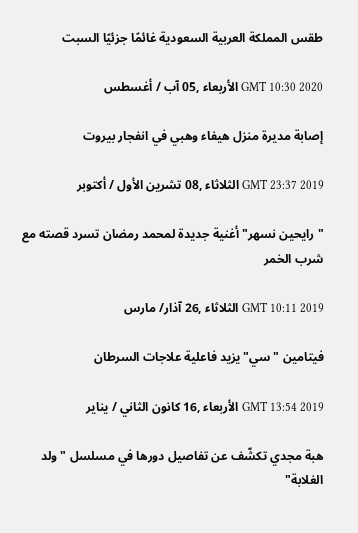طقس المملكة العربية السعودية غائمًا جزئيًا السبت

GMT 10:30 2020 الأربعاء ,05 آب / أغسطس

إصابة مديرة منزل هيفاء وهبي في انفجار بيروت

GMT 23:37 2019 الثلاثاء ,08 تشرين الأول / أكتوبر

"رايحين نسهر" أغنية جديدة لمحمد رمضان تسرد قصته مع شرب الخمر

GMT 10:11 2019 الثلاثاء ,26 آذار/ مارس

فيتامين "سي" يزيد فاعلية علاجات السرطان

GMT 13:54 2019 الأربعاء ,16 كانون الثاني / يناير

هبة مجدي تكشّف عن تفاصيل دورها في مسلسل "ولد الغلابة"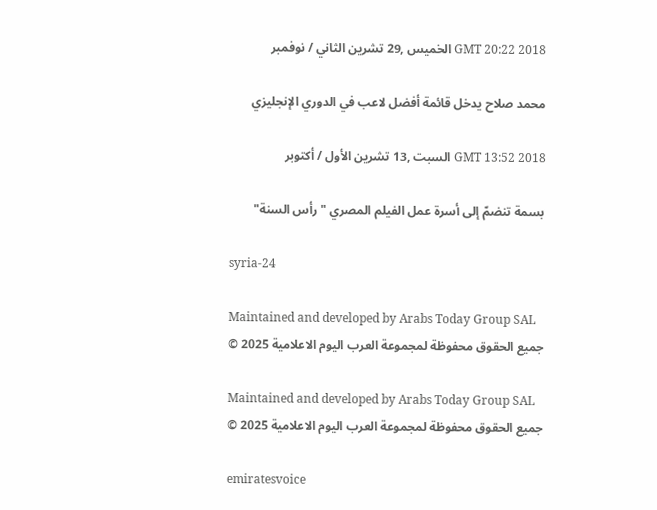GMT 20:22 2018 الخميس ,29 تشرين الثاني / نوفمبر

محمد صلاح يدخل قائمة أفضل لاعب في الدوري الإنجليزي

GMT 13:52 2018 السبت ,13 تشرين الأول / أكتوبر

بسمة تنضمّ إلى أسرة عمل الفيلم المصري "رأس السنة"

syria-24

Maintained and developed by Arabs Today Group SAL
جميع الحقوق محفوظة لمجموعة العرب اليوم الاعلامية 2025 ©

Maintained and developed by Arabs Today Group SAL
جميع الحقوق محفوظة لمجموعة العرب اليوم الاعلامية 2025 ©

emiratesvoice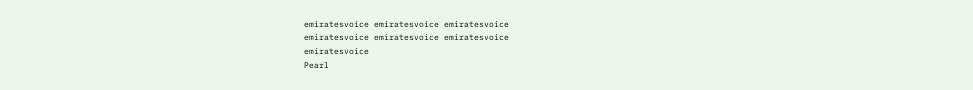emiratesvoice emiratesvoice emiratesvoice
emiratesvoice emiratesvoice emiratesvoice
emiratesvoice
Pearl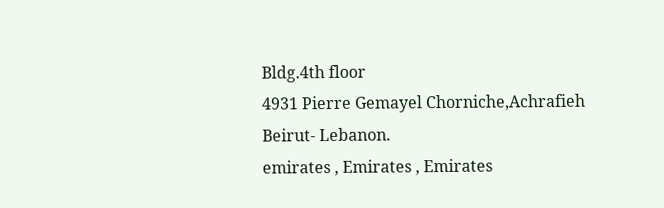Bldg.4th floor
4931 Pierre Gemayel Chorniche,Achrafieh
Beirut- Lebanon.
emirates , Emirates , Emirates